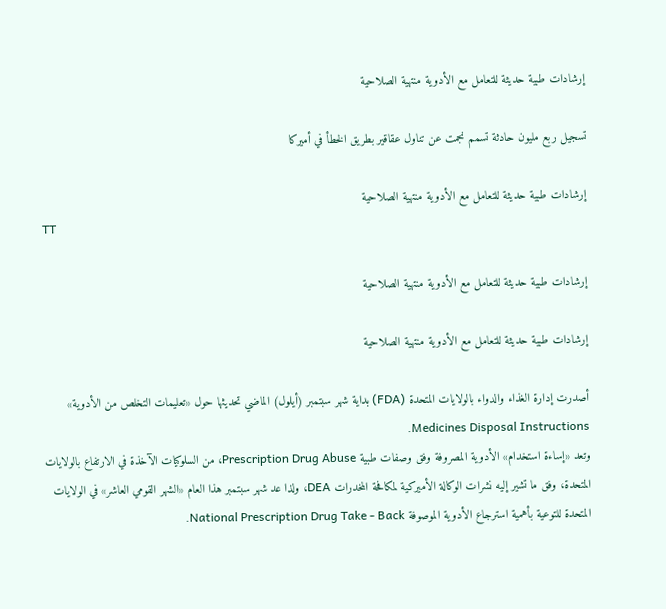إرشادات طبية حديثة للتعامل مع الأدوية منتهية الصلاحية

تسجيل ربع مليون حادثة تسمم نجمت عن تناول عقاقير بطريق الخطأ في أميركا

إرشادات طبية حديثة للتعامل مع الأدوية منتهية الصلاحية
TT

إرشادات طبية حديثة للتعامل مع الأدوية منتهية الصلاحية

إرشادات طبية حديثة للتعامل مع الأدوية منتهية الصلاحية

أصدرت إدارة الغذاء والدواء بالولايات المتحدة (FDA) بداية شهر سبتمبر (أيلول) الماضي تحديثها حول «تعليمات التخلص من الأدوية» Medicines Disposal Instructions.
وتعد «إساءة استخدام» الأدوية المصروفة وفق وصفات طبية Prescription Drug Abuse، من السلوكيات الآخذة في الارتفاع بالولايات المتحدة، وفق ما تشير إليه نشرات الوكالة الأميركية لمكافحة المخدرات DEA، ولذا عد شهر سبتمبر هذا العام «الشهر القومي العاشر» في الولايات المتحدة للتوعية بأهمية استرجاع الأدوية الموصوفة National Prescription Drug Take - Back.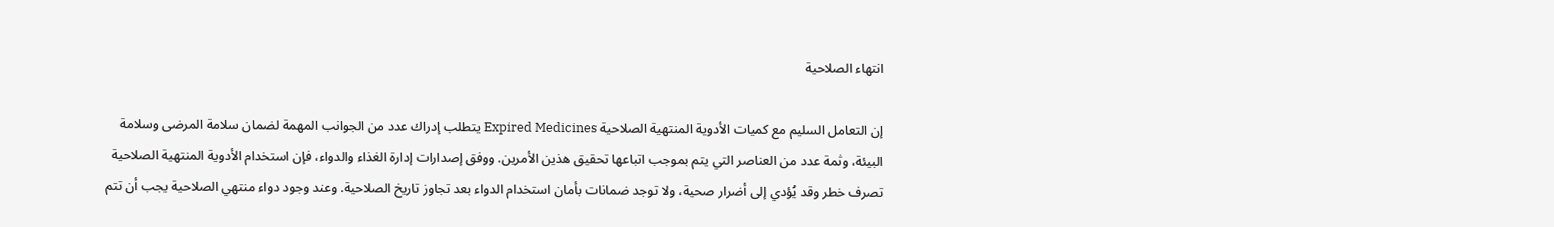انتهاء الصلاحية

إن التعامل السليم مع كميات الأدوية المنتهية الصلاحية Expired Medicines يتطلب إدراك عدد من الجوانب المهمة لضمان سلامة المرضى وسلامة البيئة، وثمة عدد من العناصر التي يتم بموجب اتباعها تحقيق هذين الأمرين. ووفق إصدارات إدارة الغذاء والدواء، فإن استخدام الأدوية المنتهية الصلاحية تصرف خطر وقد يُؤدي إلى أضرار صحية، ولا توجد ضمانات بأمان استخدام الدواء بعد تجاوز تاريخ الصلاحية. وعند وجود دواء منتهي الصلاحية يجب أن تتم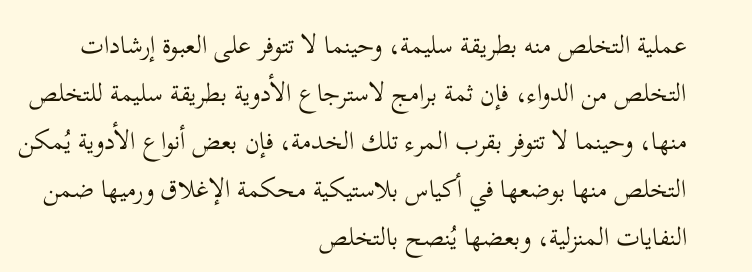عملية التخلص منه بطريقة سليمة، وحينما لا تتوفر على العبوة إرشادات التخلص من الدواء، فإن ثمة برامج لاسترجاع الأدوية بطريقة سليمة للتخلص منها، وحينما لا تتوفر بقرب المرء تلك الخدمة، فإن بعض أنواع الأدوية يُمكن التخلص منها بوضعها في أكياس بلاستيكية محكمة الإغلاق ورميها ضمن النفايات المنزلية، وبعضها يُنصح بالتخلص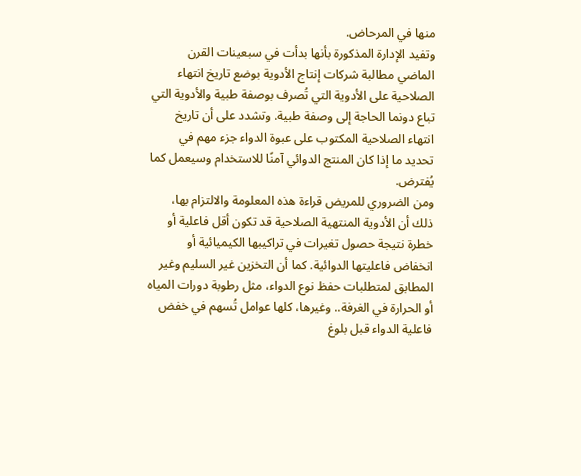منها في المرحاض.
وتفيد الإدارة المذكورة بأنها بدأت في سبعينات القرن الماضي مطالبة شركات إنتاج الأدوية بوضع تاريخ انتهاء الصلاحية على الأدوية التي تُصرف بوصفة طبية والأدوية التي تباع دونما الحاجة إلى وصفة طبية. وتشدد على أن تاريخ انتهاء الصلاحية المكتوب على عبوة الدواء جزء مهم في تحديد ما إذا كان المنتج الدوائي آمنًا للاستخدام وسيعمل كما يُفترض.
ومن الضروري للمريض قراءة هذه المعلومة والالتزام بها، ذلك أن الأدوية المنتهية الصلاحية قد تكون أقل فاعلية أو خطرة نتيجة حصول تغيرات في تراكيبها الكيميائية أو انخفاض فاعليتها الدوائية. كما أن التخزين غير السليم وغير المطابق لمتطلبات حفظ نوع الدواء، مثل رطوبة دورات المياه أو الحرارة في الغرفة.. وغيرها، كلها عوامل تُسهم في خفض فاعلية الدواء قبل بلوغ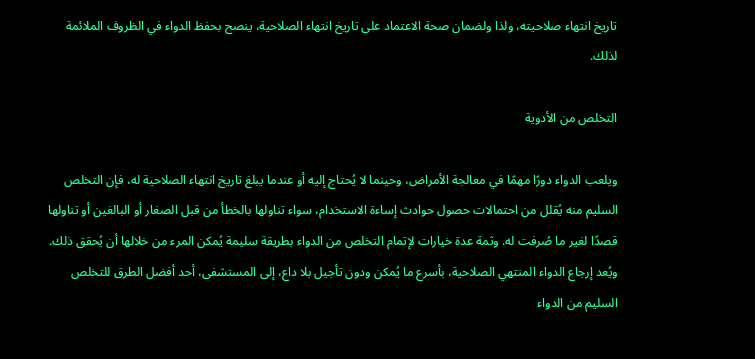تاريخ انتهاء صلاحيته، ولذا ولضمان صحة الاعتماد على تاريخ انتهاء الصلاحية، ينصح بحفظ الدواء في الظروف الملائمة لذلك.

التخلص من الأدوية

ويلعب الدواء دورًا مهمًا في معالجة الأمراض، وحينما لا يُحتاج إليه أو عندما يبلغ تاريخ انتهاء الصلاحية له، فإن التخلص السليم منه يُقلل من احتمالات حصول حوادث إساءة الاستخدام، سواء تناولها بالخطأ من قبل الصغار أو البالغين أو تناولها قصدًا لغير ما صُرفت له. وثمة عدة خيارات لإتمام التخلص من الدواء بطريقة سليمة يُمكن المرء من خلالها أن يُحقق ذلك.
ويُعد إرجاع الدواء المنتهي الصلاحية، بأسرع ما يُمكن ودون تأجيل بلا داع، إلى المستشفى، أحد أفضل الطرق للتخلص السليم من الدواء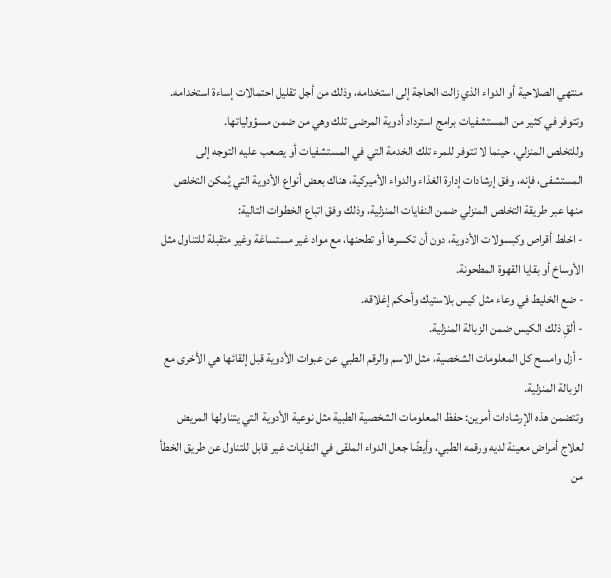منتهي الصلاحية أو الدواء الذي زالت الحاجة إلى استخدامه، وذلك من أجل تقليل احتمالات إساءة استخدامه. وتتوفر في كثير من المستشفيات برامج استرداد أدوية المرضى تلك وهي من ضمن مسؤولياتها.
وللتخلص المنزلي، حينما لا تتوفر للمرء تلك الخدمة التي في المستشفيات أو يصعب عليه التوجه إلى المستشفى، فإنه، وفق إرشادات إدارة الغذاء والدواء الأميركية، هناك بعض أنواع الأدوية التي يُمكن التخلص منها عبر طريقة التخلص المنزلي ضمن النفايات المنزلية، وذلك وفق اتباع الخطوات التالية:
- اخلط أقراص وكبسولات الأدوية، دون أن تكسرها أو تطحنها، مع مواد غير مستساغة وغير متقبلة للتناول مثل الأوساخ أو بقايا القهوة المطحونة.
- ضع الخليط في وعاء مثل كيس بلاستيك وأحكم إغلاقه.
- ألقِ ذلك الكيس ضمن الزبالة المنزلية.
- أزل وامسح كل المعلومات الشخصية، مثل الاسم والرقم الطبي عن عبوات الأدوية قبل إلقائها هي الأخرى مع الزبالة المنزلية.
وتتضمن هذه الإرشادات أمرين: حفظ المعلومات الشخصية الطبية مثل نوعية الأدوية التي يتناولها المريض لعلاج أمراض معينة لديه ورقمه الطبي، وأيضًا جعل الدواء الملقى في النفايات غير قابل للتناول عن طريق الخطأ من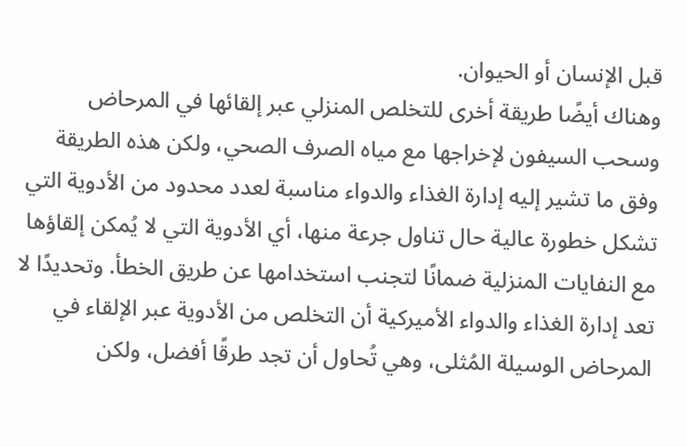قبل الإنسان أو الحيوان.
وهناك أيضًا طريقة أخرى للتخلص المنزلي عبر إلقائها في المرحاض وسحب السيفون لإخراجها مع مياه الصرف الصحي، ولكن هذه الطريقة وفق ما تشير إليه إدارة الغذاء والدواء مناسبة لعدد محدود من الأدوية التي تشكل خطورة عالية حال تناول جرعة منها، أي الأدوية التي لا يُمكن إلقاؤها مع النفايات المنزلية ضمانًا لتجنب استخدامها عن طريق الخطأ. وتحديدًا لا تعد إدارة الغذاء والدواء الأميركية أن التخلص من الأدوية عبر الإلقاء في المرحاض الوسيلة المُثلى، وهي تُحاول أن تجد طرقًا أفضل، ولكن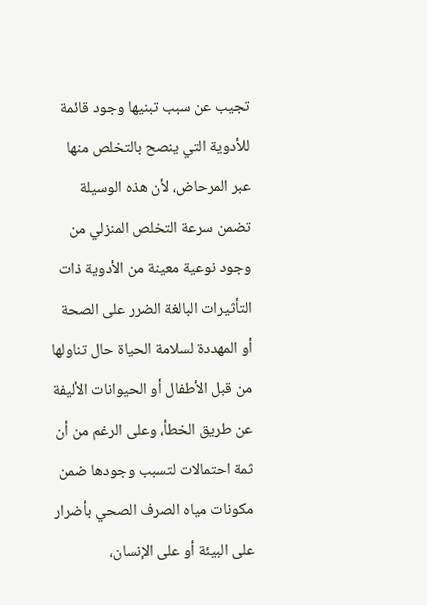تجيب عن سبب تبنيها وجود قائمة للأدوية التي ينصح بالتخلص منها عبر المرحاض، لأن هذه الوسيلة تضمن سرعة التخلص المنزلي من وجود نوعية معينة من الأدوية ذات التأثيرات البالغة الضرر على الصحة أو المهددة لسلامة الحياة حال تناولها من قبل الأطفال أو الحيوانات الأليفة عن طريق الخطأ، وعلى الرغم من أن ثمة احتمالات لتسبب وجودها ضمن مكونات مياه الصرف الصحي بأضرار على البيئة أو على الإنسان،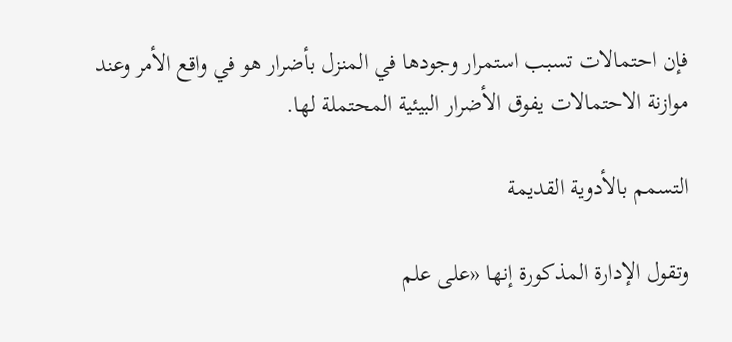فإن احتمالات تسبب استمرار وجودها في المنزل بأضرار هو في واقع الأمر وعند موازنة الاحتمالات يفوق الأضرار البيئية المحتملة لها.

التسمم بالأدوية القديمة

وتقول الإدارة المذكورة إنها «على علم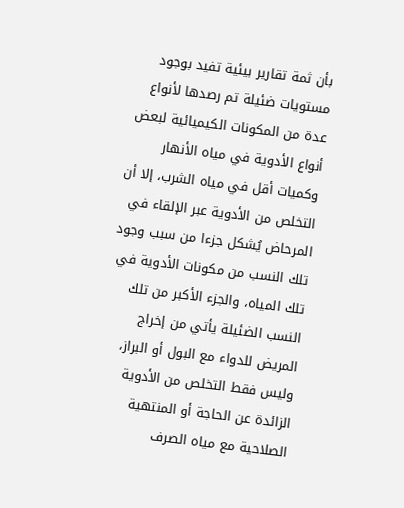بأن ثمة تقارير بيئية تفيد بوجود مستويات ضئيلة تم رصدها لأنواع عدة من المكونات الكيميائية لبعض أنواع الأدوية في مياه الأنهار وكميات أقل في مياه الشرب، إلا أن التخلص من الأدوية عبر الإلقاء في المرحاض يُشكل جزءا من سبب وجود تلك النسب من مكونات الأدوية في تلك المياه، والجزء الأكبر من تلك النسب الضئيلة يأتي من إخراج المريض للدواء مع البول أو البراز، وليس فقط التخلص من الأدوية الزائدة عن الحاجة أو المنتهية الصلاحية مع مياه الصرف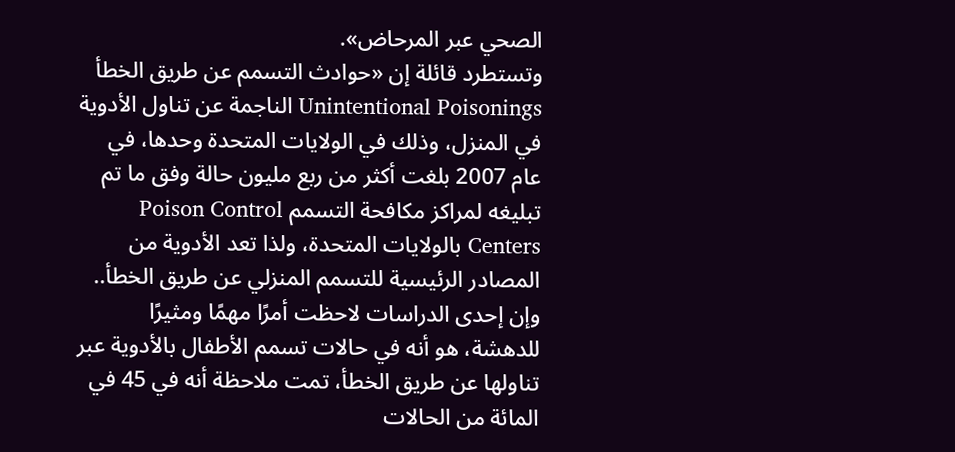الصحي عبر المرحاض».
وتستطرد قائلة إن «حوادث التسمم عن طريق الخطأ Unintentional Poisonings الناجمة عن تناول الأدوية في المنزل، وذلك في الولايات المتحدة وحدها، في عام 2007 بلغت أكثر من ربع مليون حالة وفق ما تم تبليغه لمراكز مكافحة التسمم Poison Control Centers بالولايات المتحدة، ولذا تعد الأدوية من المصادر الرئيسية للتسمم المنزلي عن طريق الخطأ.. وإن إحدى الدراسات لاحظت أمرًا مهمًا ومثيرًا للدهشة، هو أنه في حالات تسمم الأطفال بالأدوية عبر تناولها عن طريق الخطأ، تمت ملاحظة أنه في 45 في المائة من الحالات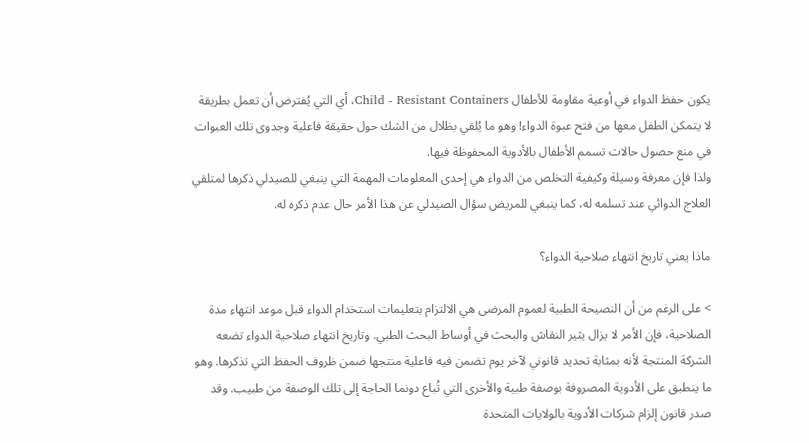يكون حفظ الدواء في أوعية مقاومة للأطفال Child - Resistant Containers، أي التي يُفترض أن تعمل بطريقة لا يتمكن الطفل معها من فتح عبوة الدواء! وهو ما يُلقي بظلال من الشك حول حقيقة فاعلية وجدوى تلك العبوات في منع حصول حالات تسمم الأطفال بالأدوية المحفوظة فيها.
ولذا فإن معرفة وسيلة وكيفية التخلص من الدواء هي إحدى المعلومات المهمة التي ينبغي للصيدلي ذكرها لمتلقي العلاج الدوائي عند تسلمه له، كما ينبغي للمريض سؤال الصيدلي عن هذا الأمر حال عدم ذكره له.

ماذا يعني تاريخ انتهاء صلاحية الدواء؟

> على الرغم من أن النصيحة الطبية لعموم المرضى هي الالتزام بتعليمات استخدام الدواء قبل موعد انتهاء مدة الصلاحية، فإن الأمر لا يزال يثير النقاش والبحث في أوساط البحث الطبي. وتاريخ انتهاء صلاحية الدواء تضعه الشركة المنتجة لأنه بمثابة تحديد قانوني لآخر يوم تضمن فيه فاعلية منتجها ضمن ظروف الحفظ التي تذكرها. وهو ما ينطبق على الأدوية المصروفة بوصفة طبية والأخرى التي تُباع دونما الحاجة إلى تلك الوصفة من طبيب. وقد صدر قانون إلزام شركات الأدوية بالولايات المتحدة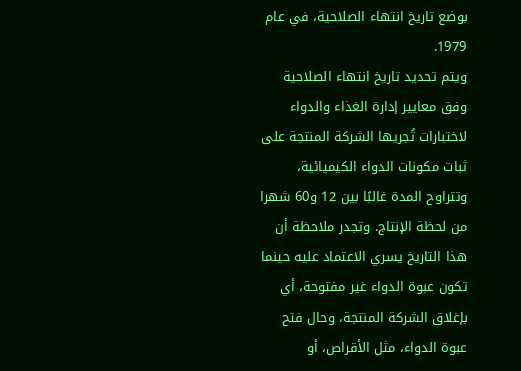بوضع تاريخ انتهاء الصلاحية، في عام 1979.
ويتم تحديد تاريخ انتهاء الصلاحية وفق معايير إدارة الغذاء والدواء لاختبارات تُجريها الشركة المنتجة على ثبات مكونات الدواء الكيميائية، وتتراوح المدة غالبًا بين 12 و60 شهرا من لحظة الإنتاج. وتجدر ملاحظة أن هذا التاريخ يسري الاعتماد عليه حينما تكون عبوة الدواء غير مفتوحة، أي بإغلاق الشركة المنتجة، وحال فتح عبوة الدواء، مثل الأقراص، أو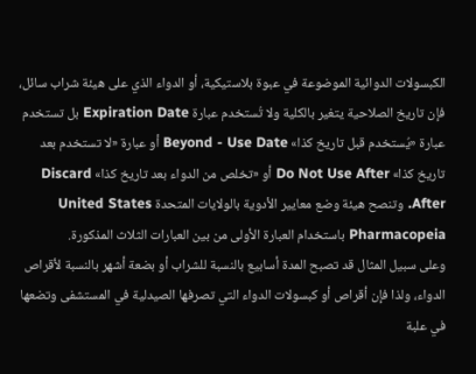الكبسولات الدوائية الموضوعة في عبوة بلاستيكية، أو الدواء الذي على هيئة شراب سائل، فإن تاريخ الصلاحية يتغير بالكلية ولا تُستخدم عبارة Expiration Date بل تستخدم عبارة «يُستخدم قبل تاريخ كذا» Beyond - Use Date أو عبارة «لا تستخدم بعد تاريخ كذا» Do Not Use After أو «تخلص من الدواء بعد تاريخ كذا» Discard After. وتنصح هيئة وضع معايير الأدوية بالولايات المتحدة United States Pharmacopeia باستخدام العبارة الأولى من بين العبارات الثلاث المذكورة.
وعلى سبيل المثال قد تصبح المدة أسابيع بالنسبة للشراب أو بضعة أشهر بالنسبة لأقراص الدواء، ولذا فإن أقراص أو كبسولات الدواء التي تصرفها الصيدلية في المستشفى وتضعها في علبة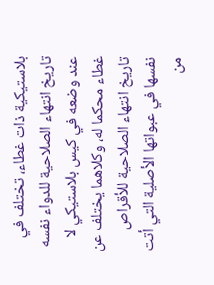بلاستيكية ذات غطاء، تختلف في تاريخ انتهاء الصلاحية للدواء نفسه عند وضعه في كيس بلاستيكي لا غطاء محكما له، وكلاهما يختلف عن تاريخ انتهاء الصلاحية للأقراص نفسها في عبواتها الأصلية التي أتت من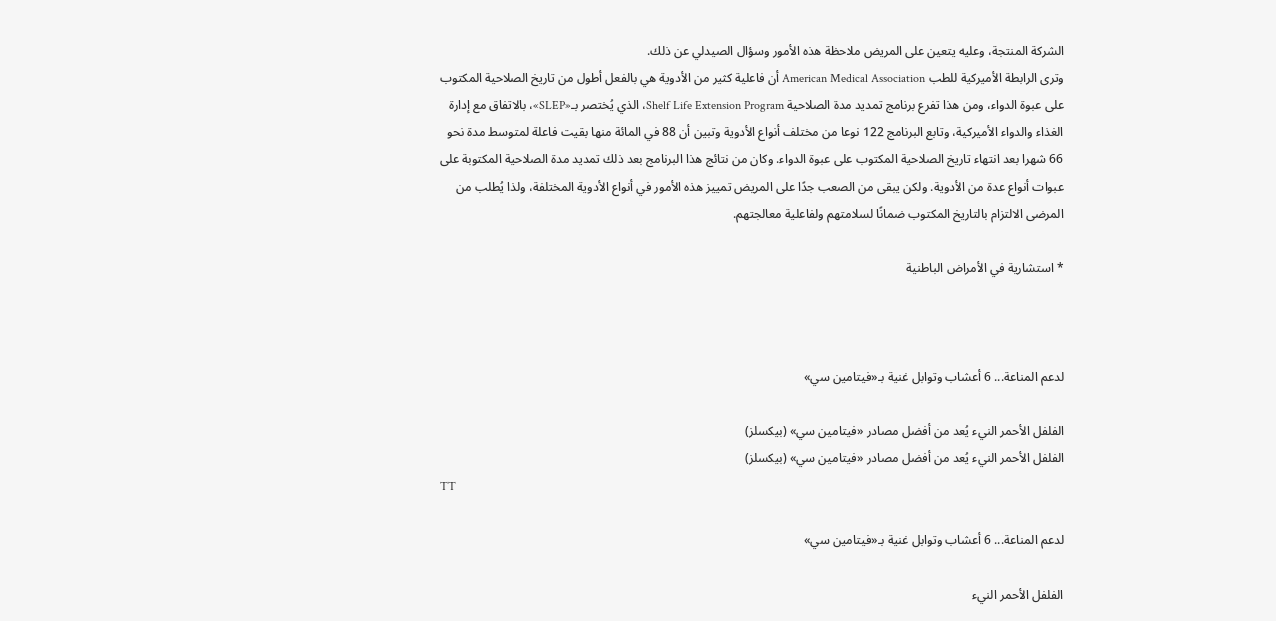الشركة المنتجة، وعليه يتعين على المريض ملاحظة هذه الأمور وسؤال الصيدلي عن ذلك.
وترى الرابطة الأميركية للطب American Medical Association أن فاعلية كثير من الأدوية هي بالفعل أطول من تاريخ الصلاحية المكتوب على عبوة الدواء، ومن هذا تفرع برنامج تمديد مدة الصلاحية Shelf Life Extension Program، الذي يُختصر بـ«SLEP»، بالاتفاق مع إدارة الغذاء والدواء الأميركية، وتابع البرنامج 122 نوعا من مختلف أنواع الأدوية وتبين أن 88 في المائة منها بقيت فاعلة لمتوسط مدة نحو 66 شهرا بعد انتهاء تاريخ الصلاحية المكتوب على عبوة الدواء. وكان من نتائج هذا البرنامج بعد ذلك تمديد مدة الصلاحية المكتوبة على عبوات أنواع عدة من الأدوية. ولكن يبقى من الصعب جدًا على المريض تمييز هذه الأمور في أنواع الأدوية المختلفة، ولذا يُطلب من المرضى الالتزام بالتاريخ المكتوب ضمانًا لسلامتهم ولفاعلية معالجتهم.

* استشارية في الأمراض الباطنية



لدعم المناعة... 6 أعشاب وتوابل غنية بـ«فيتامين سي»

الفلفل الأحمر النيء يُعد من أفضل مصادر «فيتامين سي» (بيكسلز)
الفلفل الأحمر النيء يُعد من أفضل مصادر «فيتامين سي» (بيكسلز)
TT

لدعم المناعة... 6 أعشاب وتوابل غنية بـ«فيتامين سي»

الفلفل الأحمر النيء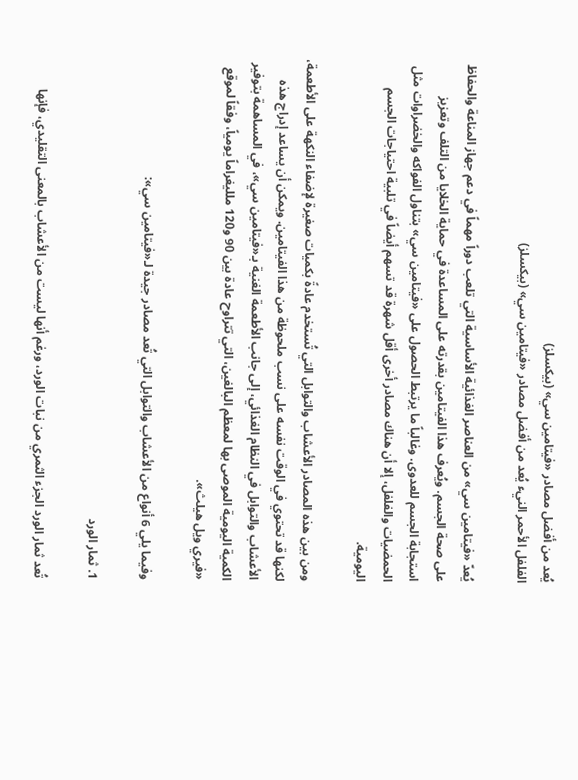يُعد من أفضل مصادر «فيتامين سي» (بيكسلز)
الفلفل الأحمر النيء يُعد من أفضل مصادر «فيتامين سي» (بيكسلز)

يُعدّ «فيتامين سي» من العناصر الغذائية الأساسية التي تلعب دوراً مهماً في دعم جهاز المناعة والحفاظ على صحة الجسم. ويُعرف هذا الفيتامين بقدرته على المساعدة في حماية الخلايا من التلف وتعزيز استجابة الجسم للعدوى. وغالباً ما يرتبط الحصول على «فيتامين سي» بتناول الفواكه والخضراوات مثل الحمضيات والفلفل، إلا أن هناك مصادر أخرى أقل شهرة قد تسهم أيضاً في تلبية احتياجات الجسم اليومية.

ومن بين هذه المصادر الأعشاب والتوابل التي تُستخدم عادةً بكميات صغيرة لإضفاء النكهة على الأطعمة، لكنها قد تحتوي في الوقت نفسه على نسب ملحوظة من هذا الفيتامين. ويمكن أن يساعد إدراج هذه الأعشاب والتوابل في النظام الغذائي، إلى جانب الأطعمة الغنية بـ«فيتامين سي»، في المساهمة بتوفير الكمية اليومية الموصى بها لمعظم البالغين، التي تتراوح عادة بين 90 و120 ملليغراماً يومياً، وفقاً لموقع «فيري ويل هيلث».

وفيما يلي 6 أنواع من الأعشاب والتوابل التي تُعد مصادر جيدة لـ«فيتامين سي»:

1. ثمار الورد

تُعد ثمار الورد الجزء الثمري من نبات الورد، ورغم أنها ليست من الأعشاب بالمعنى التقليدي، فإنها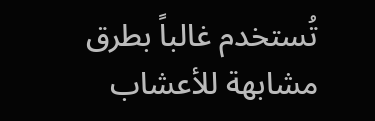تُستخدم غالباً بطرق مشابهة للأعشاب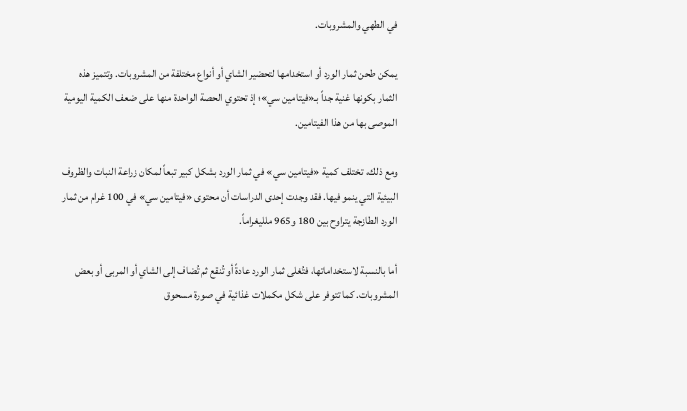في الطهي والمشروبات.

يمكن طحن ثمار الورد أو استخدامها لتحضير الشاي أو أنواع مختلفة من المشروبات. وتتميز هذه الثمار بكونها غنية جداً بـ«فيتامين سي»؛ إذ تحتوي الحصة الواحدة منها على ضعف الكمية اليومية الموصى بها من هذا الفيتامين.

ومع ذلك، تختلف كمية «فيتامين سي» في ثمار الورد بشكل كبير تبعاً لمكان زراعة النبات والظروف البيئية التي ينمو فيها. فقد وجدت إحدى الدراسات أن محتوى «فيتامين سي» في 100 غرام من ثمار الورد الطازجة يتراوح بين 180 و965 ملليغراماً.

أما بالنسبة لاستخداماتها، فتُغلى ثمار الورد عادةً أو تُنقع ثم تُضاف إلى الشاي أو المربى أو بعض المشروبات. كما تتوفر على شكل مكملات غذائية في صورة مسحوق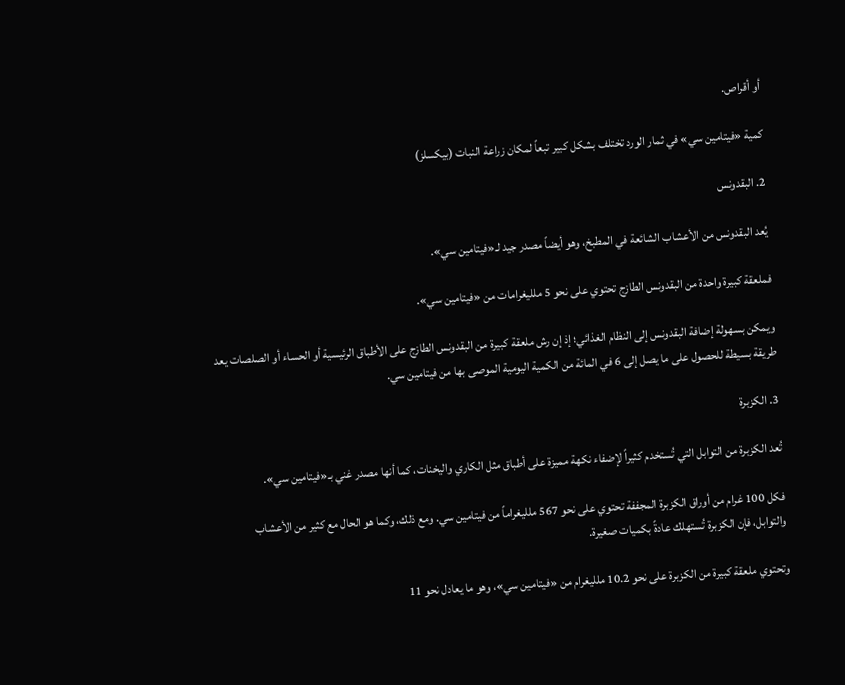أو أقراص.

كمية «فيتامين سي» في ثمار الورد تختلف بشكل كبير تبعاً لمكان زراعة النبات (بيكسلز)

2. البقدونس

يُعد البقدونس من الأعشاب الشائعة في المطبخ، وهو أيضاً مصدر جيد لـ«فيتامين سي».

فملعقة كبيرة واحدة من البقدونس الطازج تحتوي على نحو 5 ملليغرامات من «فيتامين سي».

ويمكن بسهولة إضافة البقدونس إلى النظام الغذائي؛ إذ إن رش ملعقة كبيرة من البقدونس الطازج على الأطباق الرئيسية أو الحساء أو الصلصات يعد طريقة بسيطة للحصول على ما يصل إلى 6 في المائة من الكمية اليومية الموصى بها من فيتامين سي.

3. الكزبرة

تُعد الكزبرة من التوابل التي تُستخدم كثيراً لإضفاء نكهة مميزة على أطباق مثل الكاري واليخنات، كما أنها مصدر غني بـ«فيتامين سي».

فكل 100 غرام من أوراق الكزبرة المجففة تحتوي على نحو 567 ملليغراماً من فيتامين سي. ومع ذلك، وكما هو الحال مع كثير من الأعشاب والتوابل، فإن الكزبرة تُستهلك عادةً بكميات صغيرة.

وتحتوي ملعقة كبيرة من الكزبرة على نحو 10.2 ملليغرام من «فيتامين سي»، وهو ما يعادل نحو 11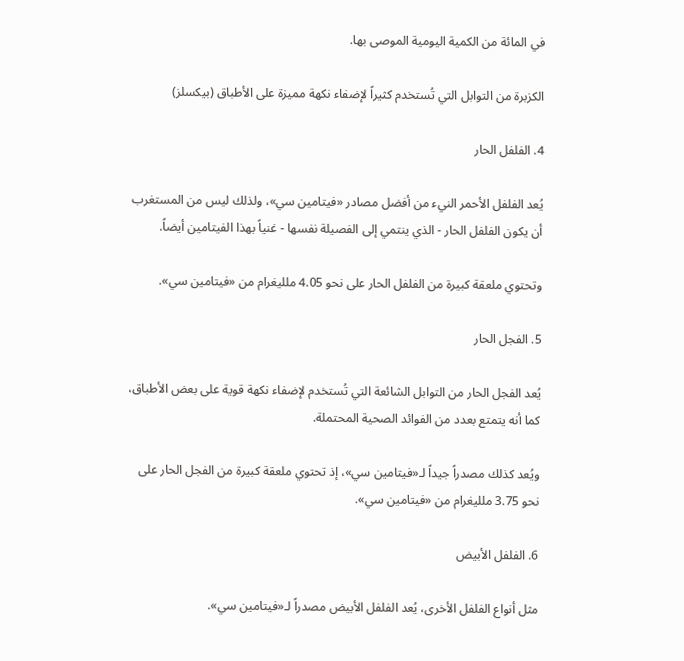في المائة من الكمية اليومية الموصى بها.

الكزبرة من التوابل التي تُستخدم كثيراً لإضفاء نكهة مميزة على الأطباق (بيكسلز)

4. الفلفل الحار

يُعد الفلفل الأحمر النيء من أفضل مصادر «فيتامين سي»، ولذلك ليس من المستغرب أن يكون الفلفل الحار - الذي ينتمي إلى الفصيلة نفسها - غنياً بهذا الفيتامين أيضاً.

وتحتوي ملعقة كبيرة من الفلفل الحار على نحو 4.05 ملليغرام من «فيتامين سي».

5. الفجل الحار

يُعد الفجل الحار من التوابل الشائعة التي تُستخدم لإضفاء نكهة قوية على بعض الأطباق، كما أنه يتمتع بعدد من الفوائد الصحية المحتملة.

ويُعد كذلك مصدراً جيداً لـ«فيتامين سي»، إذ تحتوي ملعقة كبيرة من الفجل الحار على نحو 3.75 ملليغرام من «فيتامين سي».

6. الفلفل الأبيض

مثل أنواع الفلفل الأخرى، يُعد الفلفل الأبيض مصدراً لـ«فيتامين سي».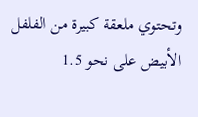وتحتوي ملعقة كبيرة من الفلفل الأبيض على نحو 1.5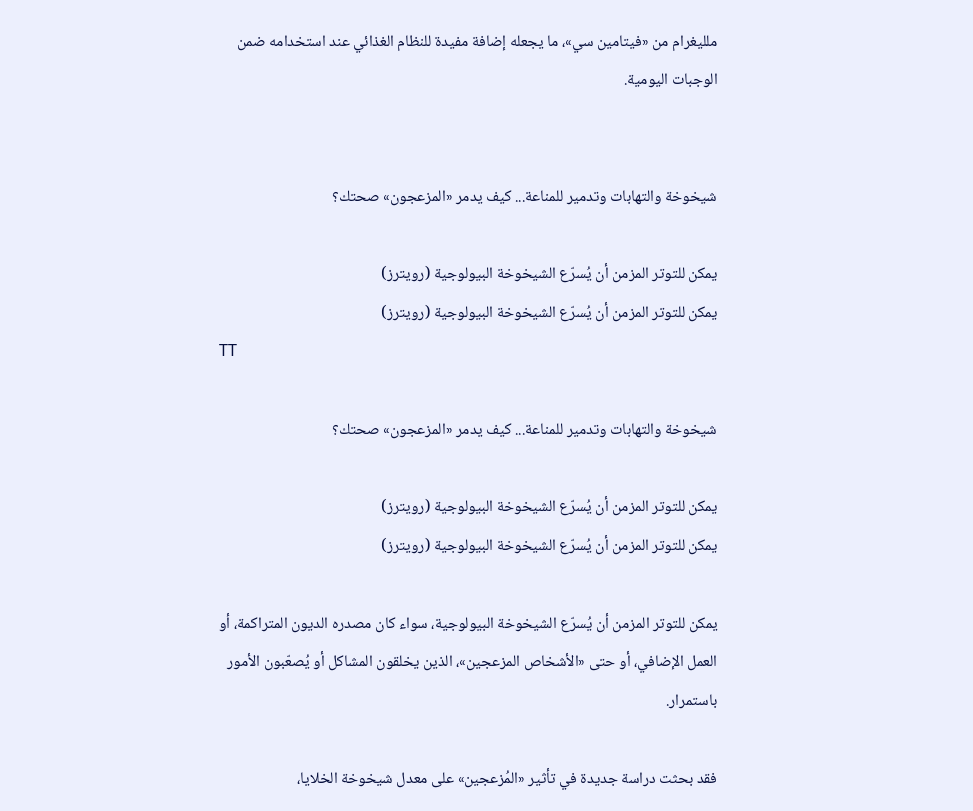ملليغرام من «فيتامين سي»، ما يجعله إضافة مفيدة للنظام الغذائي عند استخدامه ضمن الوجبات اليومية.


شيخوخة والتهابات وتدمير للمناعة... كيف يدمر «المزعجون» صحتك؟

يمكن للتوتر المزمن أن يُسرّع الشيخوخة البيولوجية (رويترز)
يمكن للتوتر المزمن أن يُسرّع الشيخوخة البيولوجية (رويترز)
TT

شيخوخة والتهابات وتدمير للمناعة... كيف يدمر «المزعجون» صحتك؟

يمكن للتوتر المزمن أن يُسرّع الشيخوخة البيولوجية (رويترز)
يمكن للتوتر المزمن أن يُسرّع الشيخوخة البيولوجية (رويترز)

يمكن للتوتر المزمن أن يُسرّع الشيخوخة البيولوجية، سواء كان مصدره الديون المتراكمة، أو العمل الإضافي، أو حتى «الأشخاص المزعجين»، الذين يخلقون المشاكل أو يُصعّبون الأمور باستمرار.

فقد بحثت دراسة جديدة في تأثير «المُزعجين» على معدل شيخوخة الخلايا،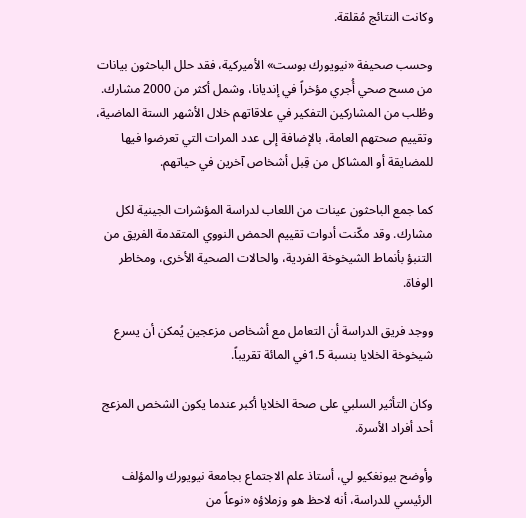وكانت النتائج مُقلقة.

وحسب صحيفة «نيويورك بوست» الأميركية، فقد حلل الباحثون بيانات من مسح صحي أُجري مؤخراً في إنديانا، وشمل أكثر من 2000 مشارك. وطُلب من المشاركين التفكير في علاقاتهم خلال الأشهر الستة الماضية، وتقييم صحتهم العامة، بالإضافة إلى عدد المرات التي تعرضوا فيها للمضايقة أو المشاكل من قِبل أشخاص آخرين في حياتهم.

كما جمع الباحثون عينات من اللعاب لدراسة المؤشرات الجينية لكل مشارك. وقد مكّنت أدوات تقييم الحمض النووي المتقدمة الفريق من التنبؤ بأنماط الشيخوخة الفردية، والحالات الصحية الأخرى، ومخاطر الوفاة.

ووجد فريق الدراسة أن التعامل مع أشخاص مزعجين يُمكن أن يسرع شيخوخة الخلايا بنسبة 1.5في المائة تقريباً.

وكان التأثير السلبي على صحة الخلايا أكبر عندما يكون الشخص المزعج أحد أفراد الأسرة.

وأوضح بيونغكيو لي، أستاذ علم الاجتماع بجامعة نيويورك والمؤلف الرئيسي للدراسة، أنه لاحظ هو وزملاؤه «نوعاً من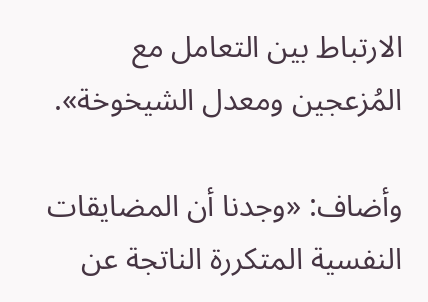الارتباط بين التعامل مع المُزعجين ومعدل الشيخوخة».

وأضاف: «وجدنا أن المضايقات النفسية المتكررة الناتجة عن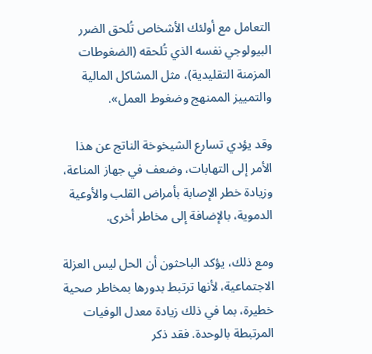التعامل مع أولئك الأشخاص تُلحق الضرر البيولوجي نفسه الذي تُلحقه (الضغوطات المزمنة التقليدية)، مثل المشاكل المالية والتمييز الممنهج وضغوط العمل».

وقد يؤدي تسارع الشيخوخة الناتج عن هذا الأمر إلى التهابات، وضعف في جهاز المناعة، وزيادة خطر الإصابة بأمراض القلب والأوعية الدموية، بالإضافة إلى مخاطر أخرى.

ومع ذلك، يؤكد الباحثون أن الحل ليس العزلة الاجتماعية، لأنها ترتبط بدورها بمخاطر صحية خطيرة، بما في ذلك زيادة معدل الوفيات المرتبطة بالوحدة. فقد ذكر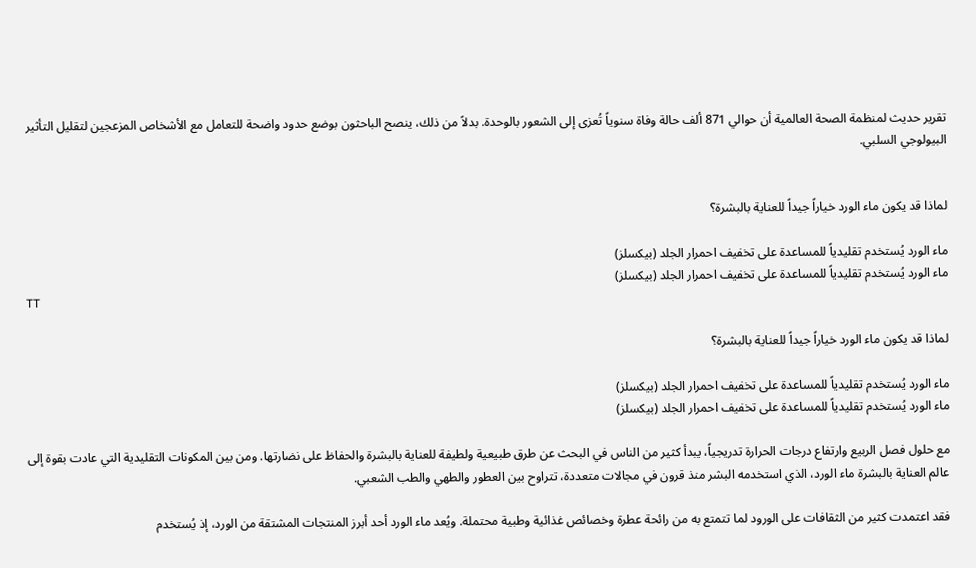تقرير حديث لمنظمة الصحة العالمية أن حوالي 871 ألف حالة وفاة سنوياً تُعزى إلى الشعور بالوحدة. بدلاً من ذلك، ينصح الباحثون بوضع حدود واضحة للتعامل مع الأشخاص المزعجين لتقليل التأثير البيولوجي السلبي.


لماذا قد يكون ماء الورد خياراً جيداً للعناية بالبشرة؟

ماء الورد يُستخدم تقليدياً للمساعدة على تخفيف احمرار الجلد (بيكسلز)
ماء الورد يُستخدم تقليدياً للمساعدة على تخفيف احمرار الجلد (بيكسلز)
TT

لماذا قد يكون ماء الورد خياراً جيداً للعناية بالبشرة؟

ماء الورد يُستخدم تقليدياً للمساعدة على تخفيف احمرار الجلد (بيكسلز)
ماء الورد يُستخدم تقليدياً للمساعدة على تخفيف احمرار الجلد (بيكسلز)

مع حلول فصل الربيع وارتفاع درجات الحرارة تدريجياً، يبدأ كثير من الناس في البحث عن طرق طبيعية ولطيفة للعناية بالبشرة والحفاظ على نضارتها. ومن بين المكونات التقليدية التي عادت بقوة إلى عالم العناية بالبشرة ماء الورد، الذي استخدمه البشر منذ قرون في مجالات متعددة، تتراوح بين العطور والطهي والطب الشعبي.

فقد اعتمدت كثير من الثقافات على الورود لما تتمتع به من رائحة عطرة وخصائص غذائية وطبية محتملة. ويُعد ماء الورد أحد أبرز المنتجات المشتقة من الورد، إذ يُستخدم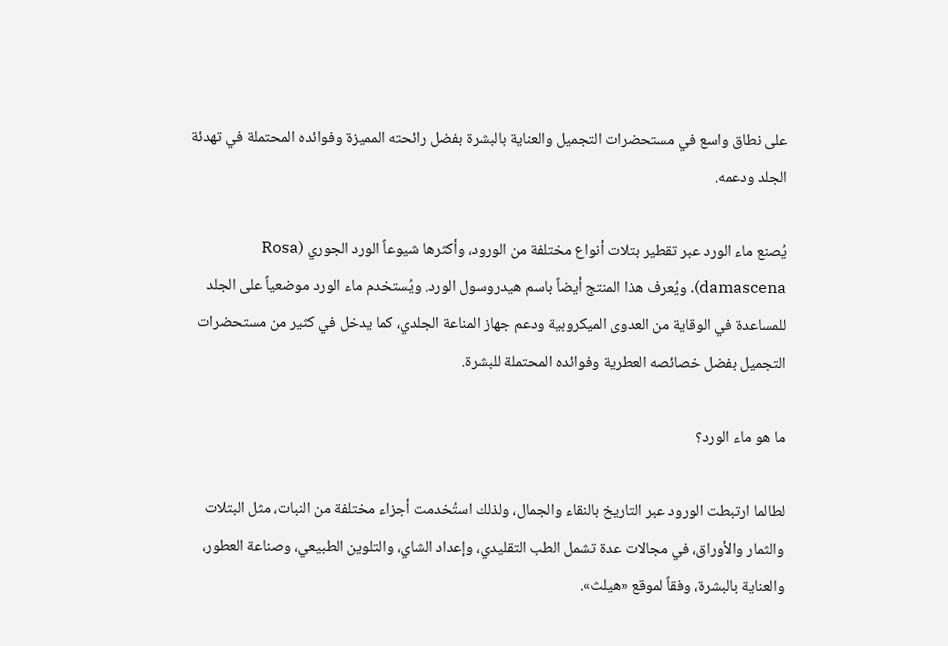على نطاق واسع في مستحضرات التجميل والعناية بالبشرة بفضل رائحته المميزة وفوائده المحتملة في تهدئة الجلد ودعمه.

يُصنع ماء الورد عبر تقطير بتلات أنواع مختلفة من الورود، وأكثرها شيوعاً الورد الجوري (Rosa damascena). ويُعرف هذا المنتج أيضاً باسم هيدروسول الورد. ويُستخدم ماء الورد موضعياً على الجلد للمساعدة في الوقاية من العدوى الميكروبية ودعم جهاز المناعة الجلدي، كما يدخل في كثير من مستحضرات التجميل بفضل خصائصه العطرية وفوائده المحتملة للبشرة.

ما هو ماء الورد؟

لطالما ارتبطت الورود عبر التاريخ بالنقاء والجمال، ولذلك استُخدمت أجزاء مختلفة من النبات، مثل البتلات والثمار والأوراق، في مجالات عدة تشمل الطب التقليدي، وإعداد الشاي، والتلوين الطبيعي، وصناعة العطور، والعناية بالبشرة، وفقاً لموقع «هيلث».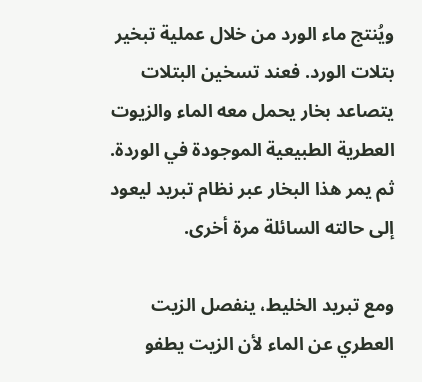ويُنتج ماء الورد من خلال عملية تبخير بتلات الورد. فعند تسخين البتلات يتصاعد بخار يحمل معه الماء والزيوت العطرية الطبيعية الموجودة في الوردة. ثم يمر هذا البخار عبر نظام تبريد ليعود إلى حالته السائلة مرة أخرى.

ومع تبريد الخليط، ينفصل الزيت العطري عن الماء لأن الزيت يطفو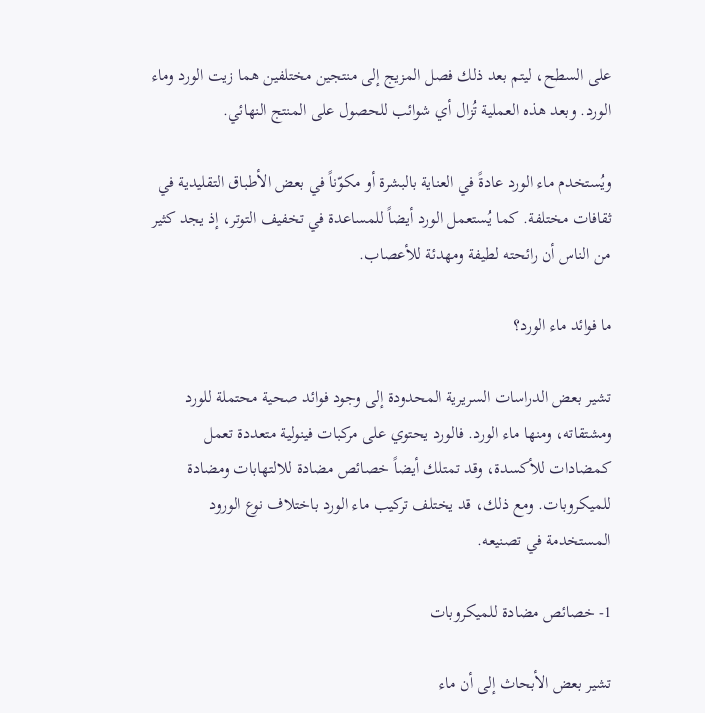على السطح، ليتم بعد ذلك فصل المزيج إلى منتجين مختلفين هما زيت الورد وماء الورد. وبعد هذه العملية تُزال أي شوائب للحصول على المنتج النهائي.

ويُستخدم ماء الورد عادةً في العناية بالبشرة أو مكوّناً في بعض الأطباق التقليدية في ثقافات مختلفة. كما يُستعمل الورد أيضاً للمساعدة في تخفيف التوتر، إذ يجد كثير من الناس أن رائحته لطيفة ومهدئة للأعصاب.

ما فوائد ماء الورد؟

تشير بعض الدراسات السريرية المحدودة إلى وجود فوائد صحية محتملة للورد ومشتقاته، ومنها ماء الورد. فالورد يحتوي على مركبات فينولية متعددة تعمل كمضادات للأكسدة، وقد تمتلك أيضاً خصائص مضادة للالتهابات ومضادة للميكروبات. ومع ذلك، قد يختلف تركيب ماء الورد باختلاف نوع الورود المستخدمة في تصنيعه.

1- خصائص مضادة للميكروبات

تشير بعض الأبحاث إلى أن ماء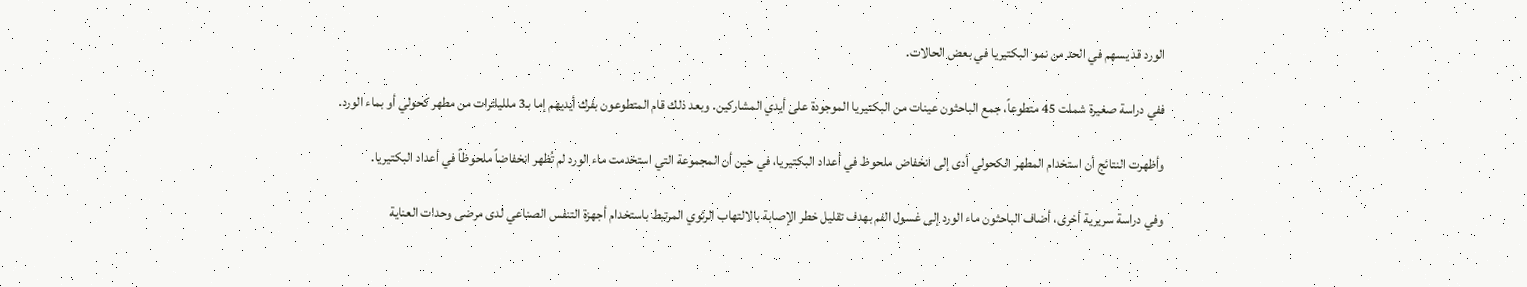الورد قد يسهم في الحد من نمو البكتيريا في بعض الحالات.

ففي دراسة صغيرة شملت 45 متطوعاً، جمع الباحثون عينات من البكتيريا الموجودة على أيدي المشاركين. وبعد ذلك قام المتطوعون بفرك أيديهم إما بـ3 ملليلترات من مطهر كحولي أو بماء الورد.

وأظهرت النتائج أن استخدام المطهر الكحولي أدى إلى انخفاض ملحوظ في أعداد البكتيريا، في حين أن المجموعة التي استخدمت ماء الورد لم تُظهر انخفاضاً ملحوظاً في أعداد البكتيريا.

وفي دراسة سريرية أخرى، أضاف الباحثون ماء الورد إلى غسول الفم بهدف تقليل خطر الإصابة بالالتهاب الرئوي المرتبط باستخدام أجهزة التنفس الصناعي لدى مرضى وحدات العناية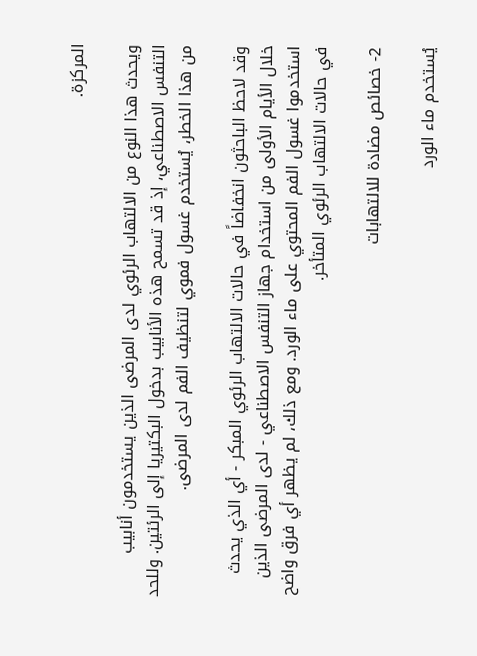المركزة.

ويحدث هذا النوع من الالتهاب الرئوي لدى المرضى الذين يستخدمون أنابيب التنفس الاصطناعي، إذ قد تسمح هذه الأنابيب بدخول البكتيريا إلى الرئتين. وللحد من هذا الخطر، يُستخدم غسول فموي لتنظيف الفم لدى المرضى.

وقد لاحظ الباحثون انخفاضاً في حالات الالتهاب الرئوي المبكر - أي الذي يحدث خلال الأيام الأولى من استخدام جهاز التنفس الاصطناعي - لدى المرضى الذين استخدموا غسول الفم المحتوي على ماء الورد. ومع ذلك، لم يظهر أي فرق واضح في حالات الالتهاب الرئوي المتأخر.

2- خصائص مضادة للالتهابات

يُستخدم ماء الورد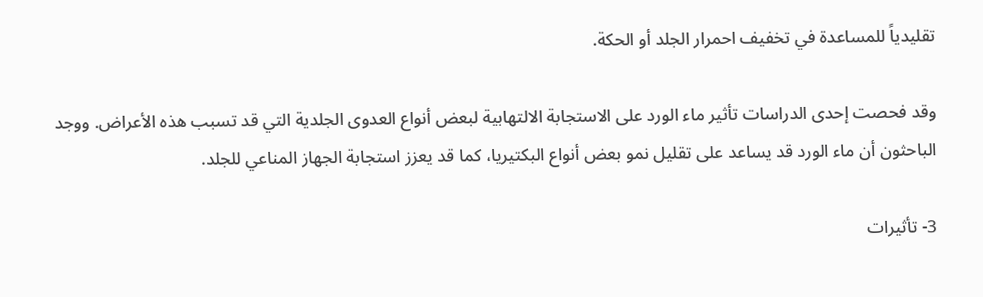تقليدياً للمساعدة في تخفيف احمرار الجلد أو الحكة.

وقد فحصت إحدى الدراسات تأثير ماء الورد على الاستجابة الالتهابية لبعض أنواع العدوى الجلدية التي قد تسبب هذه الأعراض. ووجد الباحثون أن ماء الورد قد يساعد على تقليل نمو بعض أنواع البكتيريا، كما قد يعزز استجابة الجهاز المناعي للجلد.

3- تأثيرات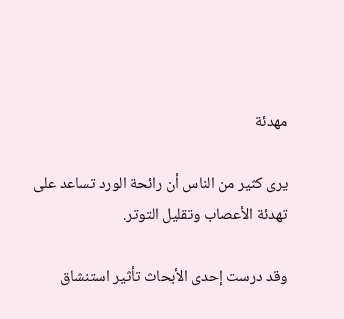مهدئة

يرى كثير من الناس أن رائحة الورد تساعد على تهدئة الأعصاب وتقليل التوتر.

وقد درست إحدى الأبحاث تأثير استنشاق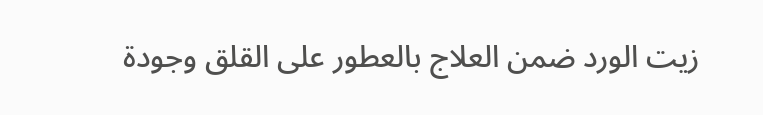زيت الورد ضمن العلاج بالعطور على القلق وجودة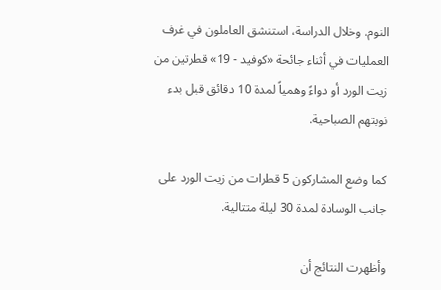النوم. وخلال الدراسة، استنشق العاملون في غرف العمليات في أثناء جائحة «كوفيد - 19» قطرتين من زيت الورد أو دواءً وهمياً لمدة 10 دقائق قبل بدء نوبتهم الصباحية.

كما وضع المشاركون 5 قطرات من زيت الورد على جانب الوسادة لمدة 30 ليلة متتالية.

وأظهرت النتائج أن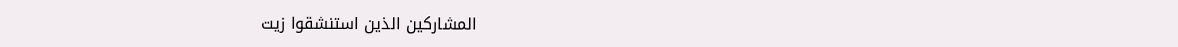المشاركين الذين استنشقوا زيت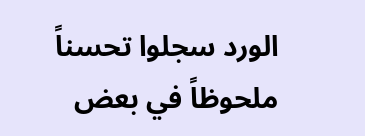الورد سجلوا تحسناً ملحوظاً في بعض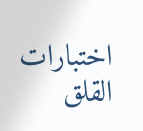اختبارات القلق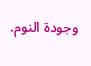وجودة النوم.